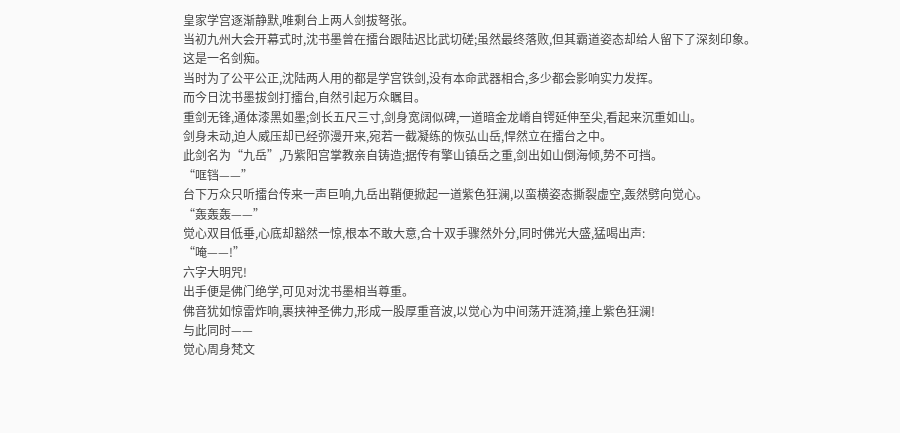皇家学宫逐渐静默,唯剩台上两人剑拔弩张。
当初九州大会开幕式时,沈书墨曾在擂台跟陆迟比武切磋;虽然最终落败,但其霸道姿态却给人留下了深刻印象。
这是一名剑痴。
当时为了公平公正,沈陆两人用的都是学宫铁剑,没有本命武器相合,多少都会影响实力发挥。
而今日沈书墨拔剑打擂台,自然引起万众瞩目。
重剑无锋,通体漆黑如墨;剑长五尺三寸,剑身宽阔似碑,一道暗金龙嵴自锷延伸至尖,看起来沉重如山。
剑身未动,迫人威压却已经弥漫开来,宛若一截凝练的恢弘山岳,悍然立在擂台之中。
此剑名为“九岳”,乃紫阳宫掌教亲自铸造;据传有擎山镇岳之重,剑出如山倒海倾,势不可挡。
“哐铛——”
台下万众只听擂台传来一声巨响,九岳出鞘便掀起一道紫色狂澜,以蛮横姿态撕裂虚空,轰然劈向觉心。
“轰轰轰——”
觉心双目低垂,心底却豁然一惊,根本不敢大意,合十双手骤然外分,同时佛光大盛,猛喝出声:
“唵——!”
六字大明咒!
出手便是佛门绝学,可见对沈书墨相当尊重。
佛音犹如惊雷炸响,裹挟神圣佛力,形成一股厚重音波,以觉心为中间荡开涟漪,撞上紫色狂澜!
与此同时——
觉心周身梵文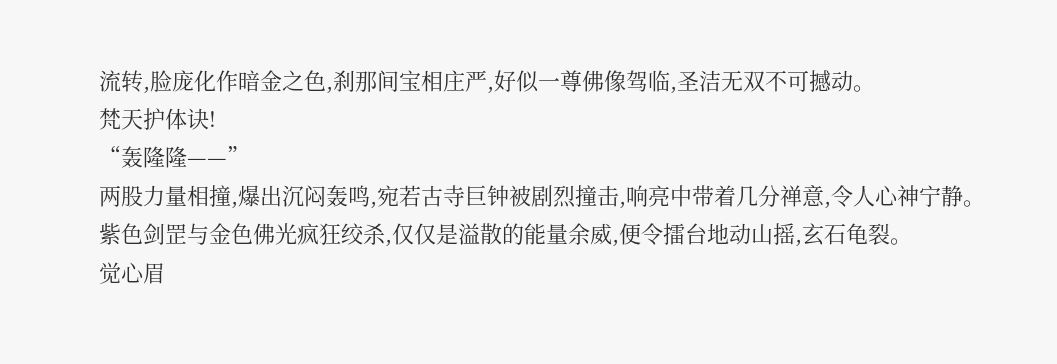流转,脸庞化作暗金之色,刹那间宝相庄严,好似一尊佛像驾临,圣洁无双不可撼动。
梵天护体诀!
“轰隆隆——”
两股力量相撞,爆出沉闷轰鸣,宛若古寺巨钟被剧烈撞击,响亮中带着几分禅意,令人心神宁静。
紫色剑罡与金色佛光疯狂绞杀,仅仅是溢散的能量余威,便令擂台地动山摇,玄石龟裂。
觉心眉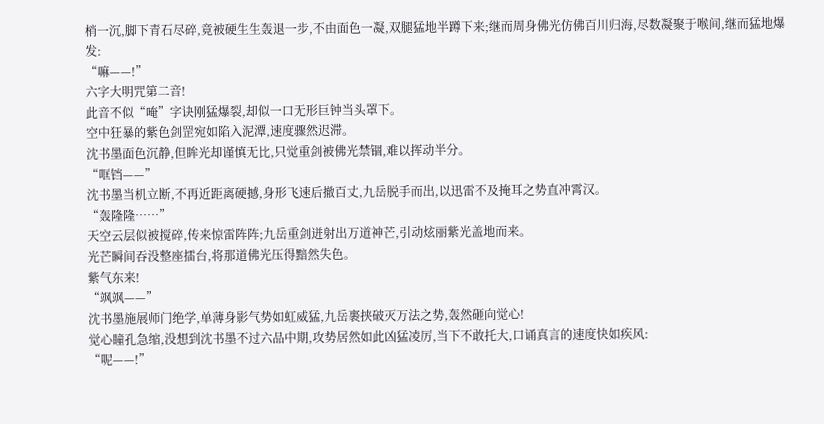梢一沉,脚下青石尽碎,竟被硬生生轰退一步,不由面色一凝,双腿猛地半蹲下来;继而周身佛光仿佛百川归海,尽数凝聚于喉间,继而猛地爆发:
“嘛——!”
六字大明咒第二音!
此音不似“唵”字诀刚猛爆裂,却似一口无形巨钟当头罩下。
空中狂暴的紫色剑罡宛如陷入泥潭,速度骤然迟滞。
沈书墨面色沉静,但眸光却谨慎无比,只觉重剑被佛光禁锢,难以挥动半分。
“哐铛——”
沈书墨当机立断,不再近距离硬撼,身形飞速后撤百丈,九岳脱手而出,以迅雷不及掩耳之势直冲霄汉。
“轰隆隆……”
天空云层似被搅碎,传来惊雷阵阵;九岳重剑迸射出万道神芒,引动炫丽紫光盖地而来。
光芒瞬间吞没整座擂台,将那道佛光压得黯然失色。
紫气东来!
“飒飒——”
沈书墨施展师门绝学,单薄身影气势如虹威猛,九岳裹挟破灭万法之势,轰然砸向觉心!
觉心瞳孔急缩,没想到沈书墨不过六品中期,攻势居然如此凶猛凌厉,当下不敢托大,口诵真言的速度快如疾风:
“呢——!”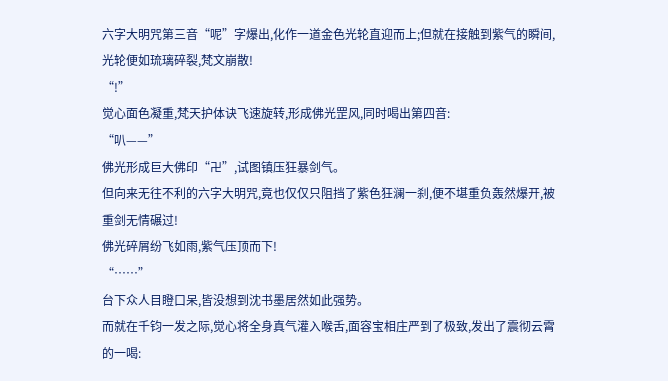六字大明咒第三音“呢”字爆出,化作一道金色光轮直迎而上;但就在接触到紫气的瞬间,光轮便如琉璃碎裂,梵文崩散!
“!”
觉心面色凝重,梵天护体诀飞速旋转,形成佛光罡风,同时喝出第四音:
“叭——”
佛光形成巨大佛印“卍”,试图镇压狂暴剑气。
但向来无往不利的六字大明咒,竟也仅仅只阻挡了紫色狂澜一刹,便不堪重负轰然爆开,被重剑无情碾过!
佛光碎屑纷飞如雨,紫气压顶而下!
“……”
台下众人目瞪口呆,皆没想到沈书墨居然如此强势。
而就在千钧一发之际,觉心将全身真气灌入喉舌,面容宝相庄严到了极致,发出了震彻云霄的一喝: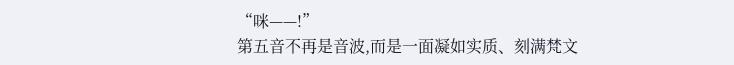“咪——!”
第五音不再是音波,而是一面凝如实质、刻满梵文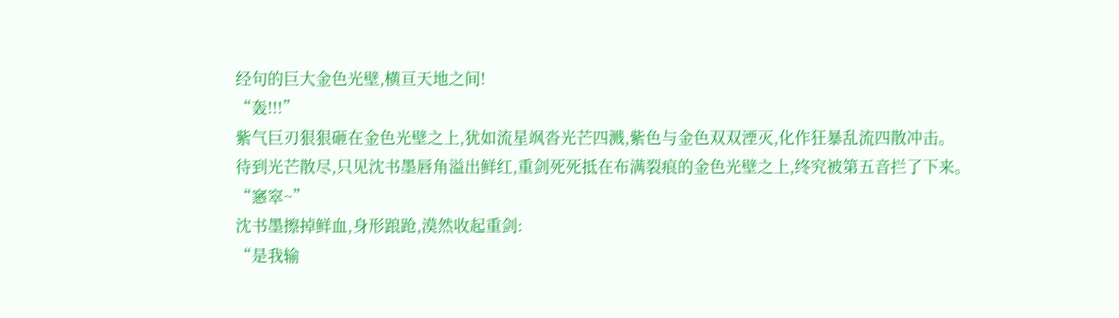经句的巨大金色光壁,横亘天地之间!
“轰!!!”
紫气巨刃狠狠砸在金色光壁之上,犹如流星飒沓光芒四溅,紫色与金色双双湮灭,化作狂暴乱流四散冲击。
待到光芒散尽,只见沈书墨唇角溢出鲜红,重剑死死抵在布满裂痕的金色光壁之上,终究被第五音拦了下来。
“窸窣~”
沈书墨擦掉鲜血,身形踉跄,漠然收起重剑:
“是我输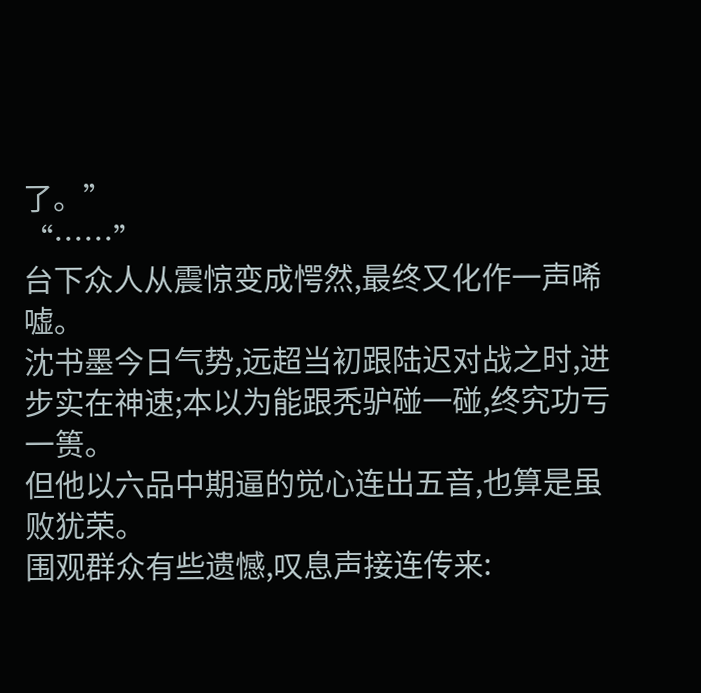了。”
“……”
台下众人从震惊变成愕然,最终又化作一声唏嘘。
沈书墨今日气势,远超当初跟陆迟对战之时,进步实在神速;本以为能跟秃驴碰一碰,终究功亏一篑。
但他以六品中期逼的觉心连出五音,也算是虽败犹荣。
围观群众有些遗憾,叹息声接连传来: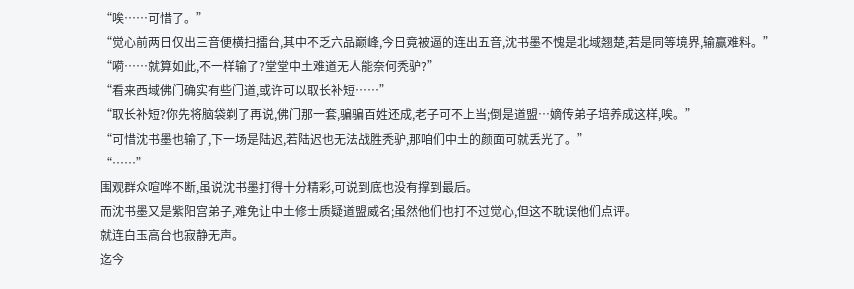“唉……可惜了。”
“觉心前两日仅出三音便横扫擂台,其中不乏六品巅峰,今日竟被逼的连出五音,沈书墨不愧是北域翘楚,若是同等境界,输赢难料。”
“嗬……就算如此,不一样输了?堂堂中土难道无人能奈何秃驴?”
“看来西域佛门确实有些门道,或许可以取长补短……”
“取长补短?你先将脑袋剃了再说,佛门那一套,骗骗百姓还成,老子可不上当;倒是道盟…嫡传弟子培养成这样,唉。”
“可惜沈书墨也输了,下一场是陆迟,若陆迟也无法战胜秃驴,那咱们中土的颜面可就丢光了。”
“……”
围观群众喧哗不断,虽说沈书墨打得十分精彩,可说到底也没有撑到最后。
而沈书墨又是紫阳宫弟子,难免让中土修士质疑道盟威名;虽然他们也打不过觉心,但这不耽误他们点评。
就连白玉高台也寂静无声。
迄今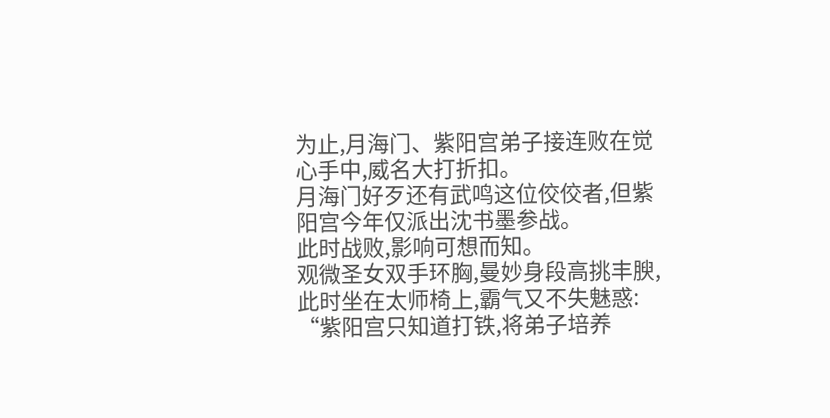为止,月海门、紫阳宫弟子接连败在觉心手中,威名大打折扣。
月海门好歹还有武鸣这位佼佼者,但紫阳宫今年仅派出沈书墨参战。
此时战败,影响可想而知。
观微圣女双手环胸,曼妙身段高挑丰腴,此时坐在太师椅上,霸气又不失魅惑:
“紫阳宫只知道打铁,将弟子培养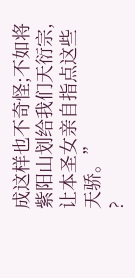成这样也不奇怪;不如将紫阳山划给我们天衍宗,让本圣女亲自指点这些天骄。”
?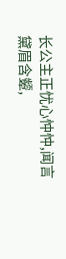长公主正忧心忡忡,闻言黛眉含颦,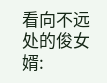看向不远处的俊女婿: